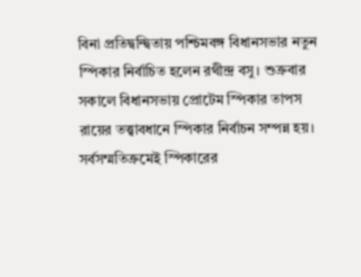বিনা প্রতিদ্বন্দ্বিতায় পশ্চিমবঙ্গ বিধানসভার নতুন স্পিকার নির্বাচিত হলেন রথীন্দ্র বসু। শুক্রবার সকালে বিধানসভায় প্রোটেম স্পিকার তাপস রায়ের তত্ত্বাবধানে স্পিকার নির্বাচন সম্পন্ন হয়। সর্বসম্মতিক্রমেই স্পিকারের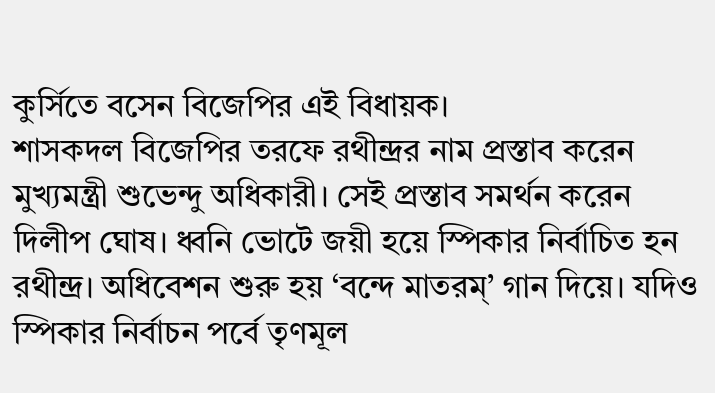কুর্সিতে বসেন বিজেপির এই বিধায়ক।
শাসকদল বিজেপির তরফে রথীন্দ্রর নাম প্রস্তাব করেন মুখ্যমন্ত্রী শুভেন্দু অধিকারী। সেই প্রস্তাব সমর্থন করেন দিলীপ ঘোষ। ধ্বনি ভোটে জয়ী হয়ে স্পিকার নির্বাচিত হন রথীন্দ্র। অধিবেশন শুরু হয় ‘বন্দে মাতরম্’ গান দিয়ে। যদিও স্পিকার নির্বাচন পর্বে তৃণমূল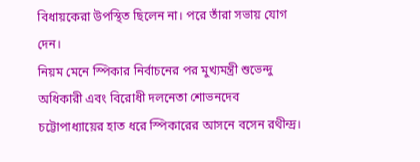বিধায়কেরা উপস্থিত ছিলেন না। পরে তাঁরা সভায় যোগ দেন।
নিয়ম মেনে স্পিকার নির্বাচনের পর মুখ্যমন্ত্রী শুভেন্দু অধিকারী এবং বিরোধী দলনেতা শোভনদেব চট্টোপাধ্যায়ের হাত ধরে স্পিকারের আসনে বসেন রথীন্দ্র।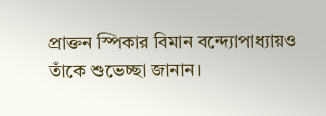প্রাক্তন স্পিকার বিমান বন্দ্যোপাধ্যায়ও তাঁকে শুভেচ্ছা জানান।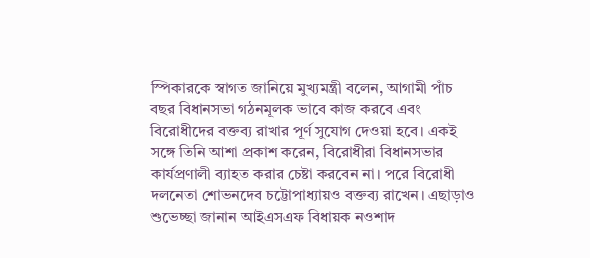স্পিকারকে স্বাগত জানিয়ে মুখ্যমন্ত্রী বলেন, আগামী পাঁচ বছর বিধানসভা গঠনমূলক ভাবে কাজ করবে এবং বিরোধীদের বক্তব্য রাখার পূর্ণ সুযোগ দেওয়া হবে। একই সঙ্গে তিনি আশা প্রকাশ করেন, বিরোধীরা বিধানসভার কার্যপ্রণালী ব্যাহত করার চেষ্টা করবেন না। পরে বিরোধী দলনেতা শোভনদেব চট্টোপাধ্যায়ও বক্তব্য রাখেন। এছাড়াও শুভেচ্ছা জানান আইএসএফ বিধায়ক নওশাদ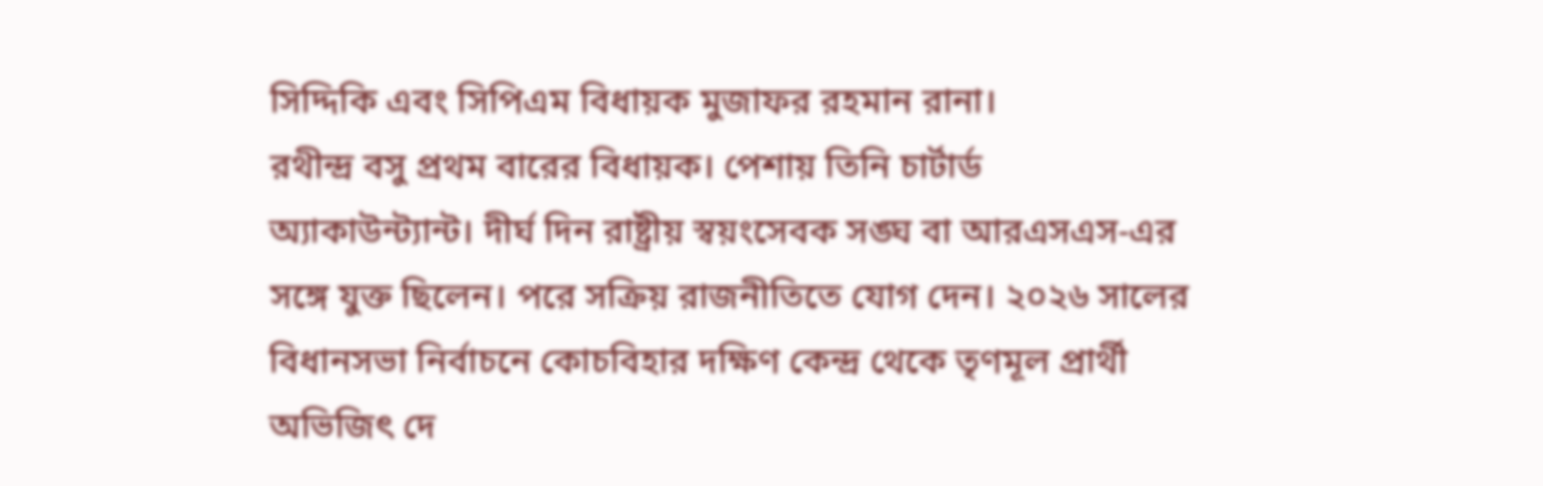সিদ্দিকি এবং সিপিএম বিধায়ক মুজাফর রহমান রানা।
রথীন্দ্র বসু প্রথম বারের বিধায়ক। পেশায় তিনি চার্টার্ড অ্যাকাউন্ট্যান্ট। দীর্ঘ দিন রাষ্ট্রীয় স্বয়ংসেবক সঙ্ঘ বা আরএসএস-এর সঙ্গে যুক্ত ছিলেন। পরে সক্রিয় রাজনীতিতে যোগ দেন। ২০২৬ সালের বিধানসভা নির্বাচনে কোচবিহার দক্ষিণ কেন্দ্র থেকে তৃণমূল প্রার্থী অভিজিৎ দে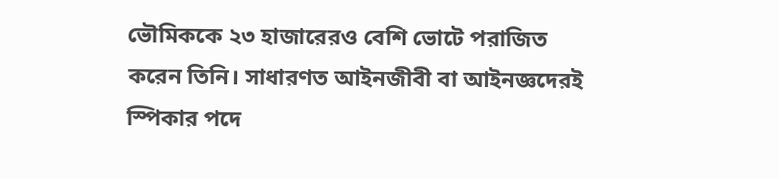ভৌমিককে ২৩ হাজারেরও বেশি ভোটে পরাজিত করেন তিনি। সাধারণত আইনজীবী বা আইনজ্ঞদেরই স্পিকার পদে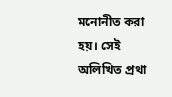মনোনীত করা হয়। সেই অলিখিত প্রথা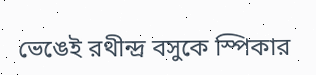ভেঙেই রথীন্দ্র বসুকে স্পিকার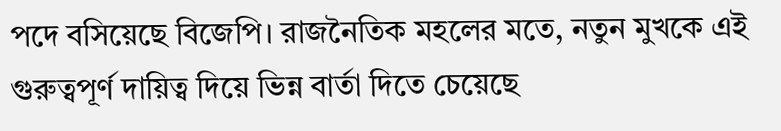পদে বসিয়েছে বিজেপি। রাজনৈতিক মহলের মতে, নতুন মুখকে এই গুরুত্বপূর্ণ দায়িত্ব দিয়ে ভিন্ন বার্তা দিতে চেয়েছে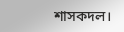শাসকদল।